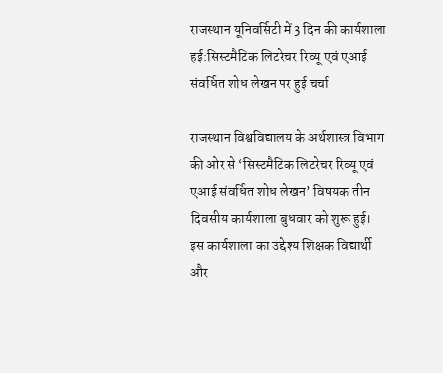राजस्थान यूनिवर्सिटी में 3 दिन की कार्यशाला हई:सिस्टमैटिक लिटरेचर रिव्यू एवं एआई संवर्धित शोध लेखन पर हुई चर्चा

राजस्थान विश्वविद्यालय के अर्थशास्त्र विभाग की ओर से ‘सिस्टमैटिक लिटरेचर रिव्यू एवं एआई संवर्धित शोध लेखन’ विषयक तीन दिवसीय कार्यशाला बुधवार को शुरू हुई। इस कार्यशाला का उद्देश्य शिक्षक विद्यार्थी और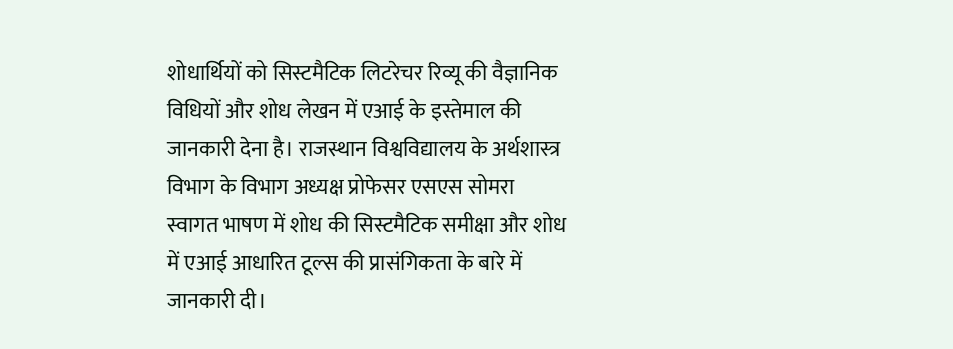शोधार्थियों को सिस्टमैटिक लिटरेचर रिव्यू की वैज्ञानिक विधियों और शोध लेखन में एआई के इस्तेमाल की जानकारी देना है। राजस्थान विश्वविद्यालय के अर्थशास्त्र विभाग के विभाग अध्यक्ष प्रोफेसर एसएस सोमरा स्वागत भाषण में शोध की सिस्टमैटिक समीक्षा और शोध में एआई आधारित टूल्स की प्रासंगिकता के बारे में जानकारी दी।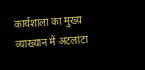कार्यशाला का मुख्य व्याख्यान में अटलांटा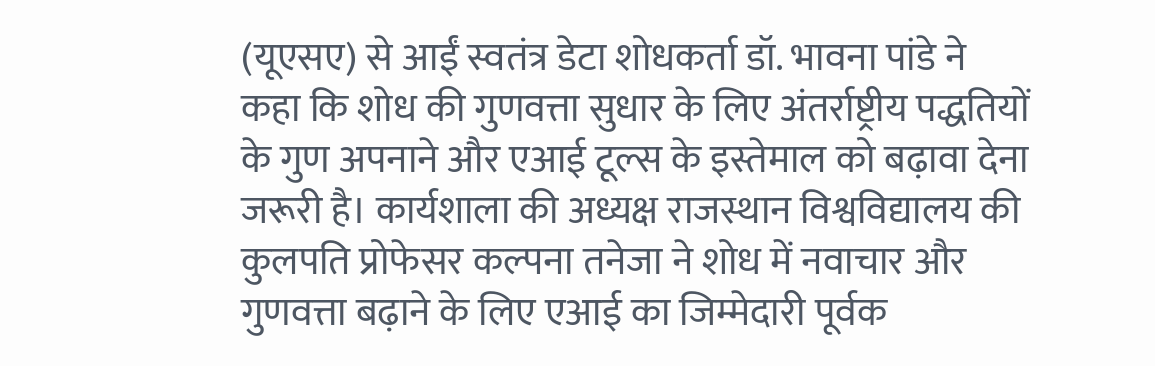(यूएसए) से आईं स्वतंत्र डेटा शोधकर्ता डॉ. भावना पांडे ने कहा कि शोध की गुणवत्ता सुधार के लिए अंतर्राष्ट्रीय पद्धतियों के गुण अपनाने और एआई टूल्स के इस्तेमाल को बढ़ावा देना जरूरी है। कार्यशाला की अध्यक्ष राजस्थान विश्वविद्यालय की कुलपति प्रोफेसर कल्पना तनेजा ने शोध में नवाचार और गुणवत्ता बढ़ाने के लिए एआई का जिम्मेदारी पूर्वक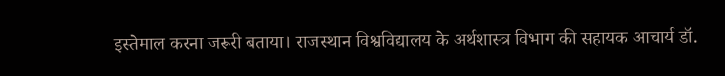इस्तेमाल करना जरूरी बताया। राजस्थान विश्वविद्यालय के अर्थशास्त्र विभाग की सहायक आचार्य डॉ.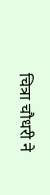चित्रा चौधरी ने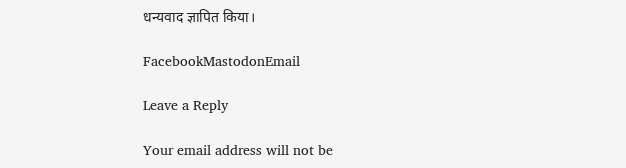धन्यवाद ज्ञापित किया।

FacebookMastodonEmail

Leave a Reply

Your email address will not be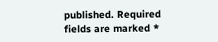published. Required fields are marked *